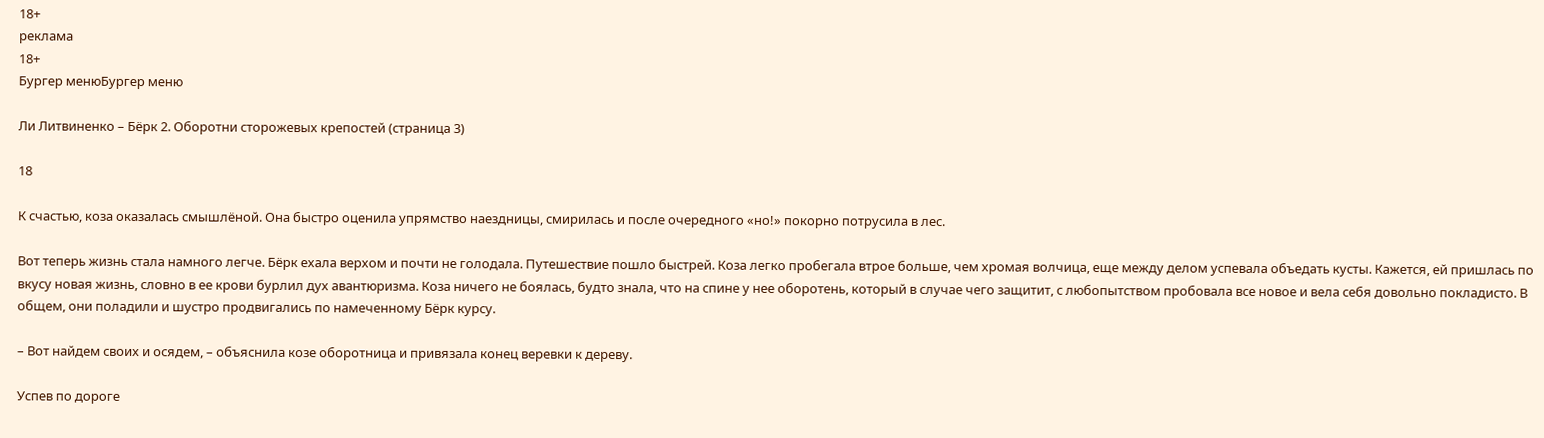18+
реклама
18+
Бургер менюБургер меню

Ли Литвиненко – Бёрк 2. Оборотни сторожевых крепостей (страница 3)

18

К счастью, коза оказалась смышлёной. Она быстро оценила упрямство наездницы, смирилась и после очередного «но!» покорно потрусила в лес.

Вот теперь жизнь стала намного легче. Бёрк ехала верхом и почти не голодала. Путешествие пошло быстрей. Коза легко пробегала втрое больше, чем хромая волчица, еще между делом успевала объедать кусты. Кажется, ей пришлась по вкусу новая жизнь, словно в ее крови бурлил дух авантюризма. Коза ничего не боялась, будто знала, что на спине у нее оборотень, который в случае чего защитит, с любопытством пробовала все новое и вела себя довольно покладисто. В общем, они поладили и шустро продвигались по намеченному Бёрк курсу.

– Вот найдем своих и осядем, – объяснила козе оборотница и привязала конец веревки к дереву.

Успев по дороге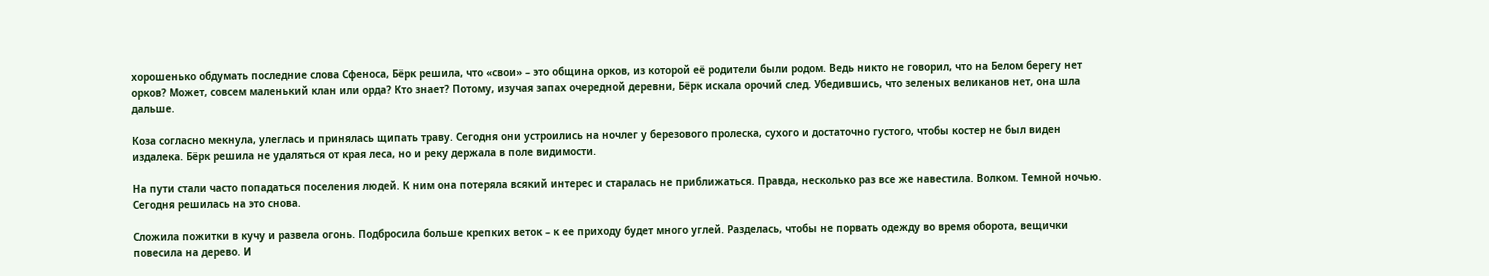хорошенько обдумать последние слова Сфеноса, Бёрк решила, что «свои» – это община орков, из которой её родители были родом. Ведь никто не говорил, что на Белом берегу нет орков? Может, совсем маленький клан или орда? Кто знает? Потому, изучая запах очередной деревни, Бёрк искала орочий след. Убедившись, что зеленых великанов нет, она шла дальше.

Коза согласно мекнула, улеглась и принялась щипать траву. Сегодня они устроились на ночлег у березового пролеска, сухого и достаточно густого, чтобы костер не был виден издалека. Бёрк решила не удаляться от края леса, но и реку держала в поле видимости.

На пути стали часто попадаться поселения людей. К ним она потеряла всякий интерес и старалась не приближаться. Правда, несколько раз все же навестила. Волком. Темной ночью. Сегодня решилась на это снова.

Сложила пожитки в кучу и развела огонь. Подбросила больше крепких веток – к ее приходу будет много углей. Разделась, чтобы не порвать одежду во время оборота, вещички повесила на дерево. И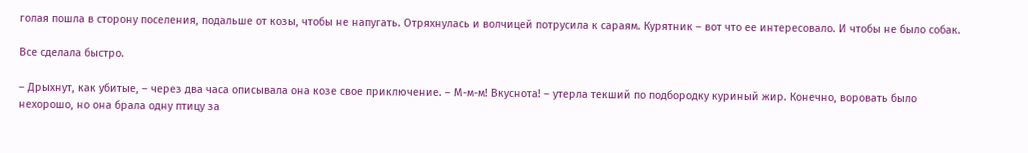голая пошла в сторону поселения, подальше от козы, чтобы не напугать. Отряхнулась и волчицей потрусила к сараям. Курятник – вот что ее интересовало. И чтобы не было собак.

Все сделала быстро.

– Дрыхнут, как убитые, – через два часа описывала она козе свое приключение. – М-м-м! Вкуснота! – утерла текший по подбородку куриный жир. Конечно, воровать было нехорошо, но она брала одну птицу за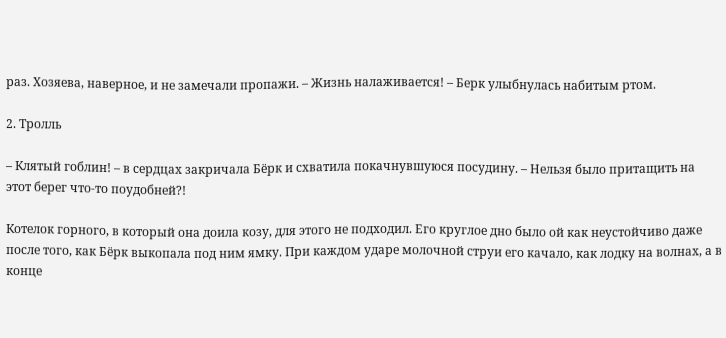раз. Хозяева, наверное, и не замечали пропажи. – Жизнь налаживается! – Берк улыбнулась набитым ртом.

2. Тролль

– Клятый гоблин! – в сердцах закричала Бёрк и схватила покачнувшуюся посудину. – Нельзя было притащить на этот берег что-то поудобней?!

Котелок горного, в который она доила козу, для этого не подходил. Его круглое дно было ой как неустойчиво даже после того, как Бёрк выкопала под ним ямку. При каждом ударе молочной струи его качало, как лодку на волнах, а в конце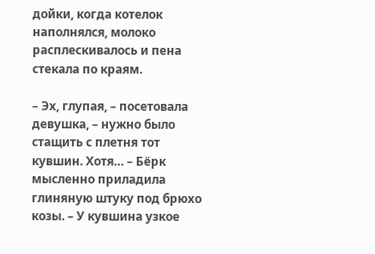дойки, когда котелок наполнялся, молоко расплескивалось и пена стекала по краям.

– Эх, глупая, – посетовала девушка, – нужно было стащить с плетня тот кувшин. Хотя… – Бёрк мысленно приладила глиняную штуку под брюхо козы. – У кувшина узкое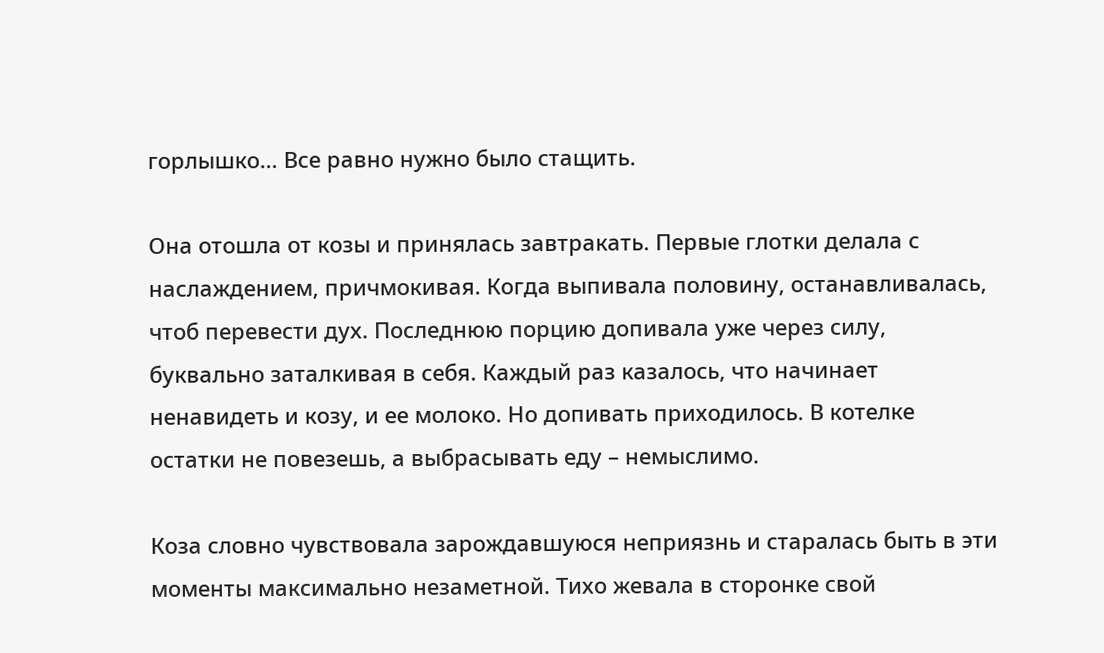горлышко… Все равно нужно было стащить.

Она отошла от козы и принялась завтракать. Первые глотки делала с наслаждением, причмокивая. Когда выпивала половину, останавливалась, чтоб перевести дух. Последнюю порцию допивала уже через силу, буквально заталкивая в себя. Каждый раз казалось, что начинает ненавидеть и козу, и ее молоко. Но допивать приходилось. В котелке остатки не повезешь, а выбрасывать еду – немыслимо.

Коза словно чувствовала зарождавшуюся неприязнь и старалась быть в эти моменты максимально незаметной. Тихо жевала в сторонке свой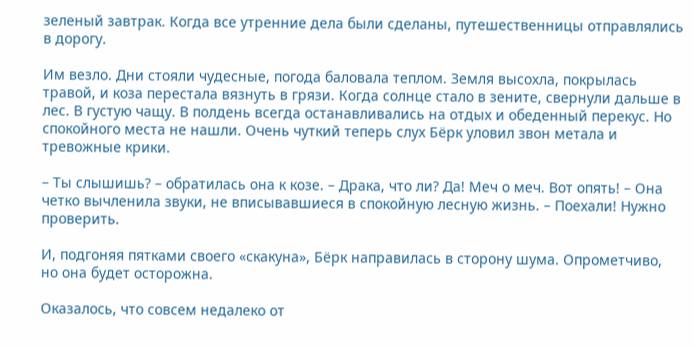зеленый завтрак. Когда все утренние дела были сделаны, путешественницы отправлялись в дорогу.

Им везло. Дни стояли чудесные, погода баловала теплом. Земля высохла, покрылась травой, и коза перестала вязнуть в грязи. Когда солнце стало в зените, свернули дальше в лес. В густую чащу. В полдень всегда останавливались на отдых и обеденный перекус. Но спокойного места не нашли. Очень чуткий теперь слух Бёрк уловил звон метала и тревожные крики.

– Ты слышишь? – обратилась она к козе. – Драка, что ли? Да! Меч о меч. Вот опять! – Она четко вычленила звуки, не вписывавшиеся в спокойную лесную жизнь. – Поехали! Нужно проверить.

И, подгоняя пятками своего «скакуна», Бёрк направилась в сторону шума. Опрометчиво, но она будет осторожна.

Оказалось, что совсем недалеко от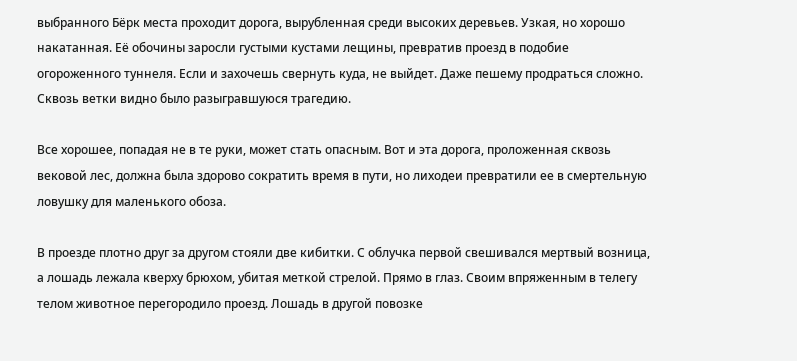выбранного Бёрк места проходит дорога, вырубленная среди высоких деревьев. Узкая, но хорошо накатанная. Её обочины заросли густыми кустами лещины, превратив проезд в подобие огороженного туннеля. Если и захочешь свернуть куда, не выйдет. Даже пешему продраться сложно. Сквозь ветки видно было разыгравшуюся трагедию.

Все хорошее, попадая не в те руки, может стать опасным. Вот и эта дорога, проложенная сквозь вековой лес, должна была здорово сократить время в пути, но лиходеи превратили ее в смертельную ловушку для маленького обоза.

В проезде плотно друг за другом стояли две кибитки. С облучка первой свешивался мертвый возница, а лошадь лежала кверху брюхом, убитая меткой стрелой. Прямо в глаз. Своим впряженным в телегу телом животное перегородило проезд. Лошадь в другой повозке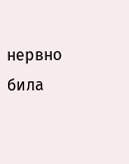нервно била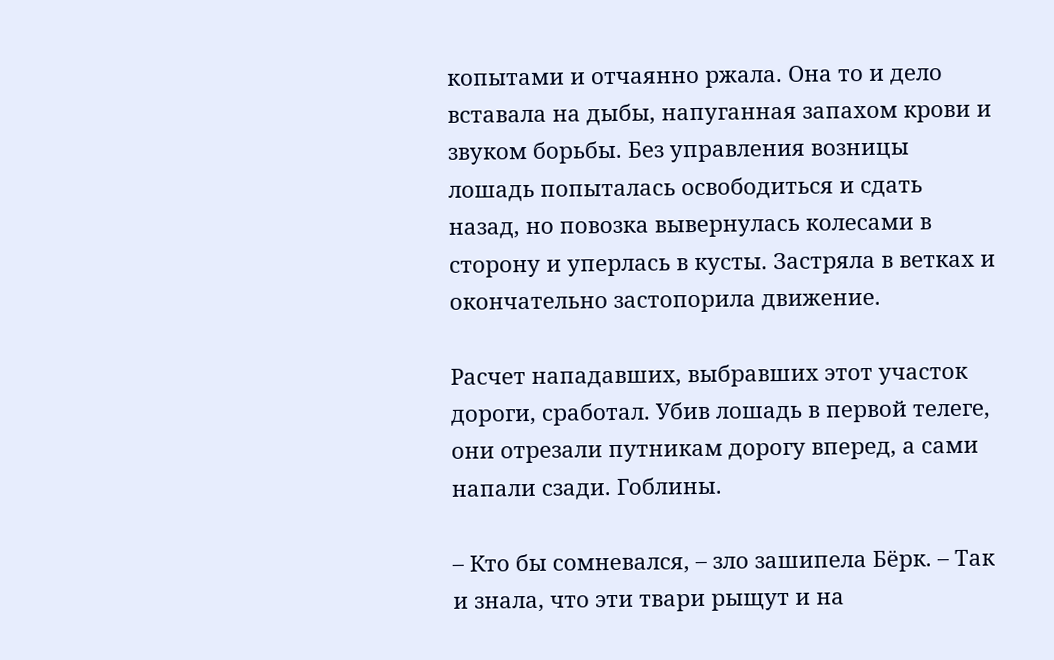копытами и отчаянно ржала. Она то и дело вставала на дыбы, напуганная запахом крови и звуком борьбы. Без управления возницы лошадь попыталась освободиться и сдать назад, но повозка вывернулась колесами в сторону и уперлась в кусты. Застряла в ветках и окончательно застопорила движение.

Расчет нападавших, выбравших этот участок дороги, сработал. Убив лошадь в первой телеге, они отрезали путникам дорогу вперед, а сами напали сзади. Гоблины.

– Кто бы сомневался, – зло зашипела Бёрк. – Так и знала, что эти твари рыщут и на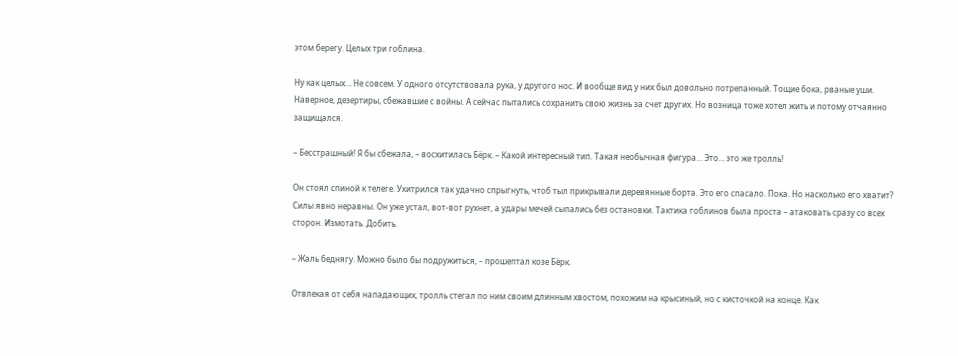этом берегу. Целых три гоблина.

Ну как целых… Не совсем. У одного отсутствовала рука, у другого нос. И вообще вид у них был довольно потрепанный. Тощие бока, рваные уши. Наверное, дезертиры, сбежавшие с войны. А сейчас пытались сохранить свою жизнь за счет других. Но возница тоже хотел жить и потому отчаянно защищался.

– Бесстрашный! Я бы сбежала, – восхитилась Бёрк. – Какой интересный тип. Такая необычная фигура… Это… это же тролль!

Он стоял спиной к телеге. Ухитрился так удачно спрыгнуть, чтоб тыл прикрывали деревянные борта. Это его спасало. Пока. Но насколько его хватит? Силы явно неравны. Он уже устал, вот-вот рухнет, а удары мечей сыпались без остановки. Тактика гоблинов была проста – атаковать сразу со всех сторон. Измотать. Добить.

– Жаль беднягу. Можно было бы подружиться, – прошептал козе Бёрк.

Отвлекая от себя нападающих, тролль стегал по ним своим длинным хвостом, похожим на крысиный, но с кисточкой на конце. Как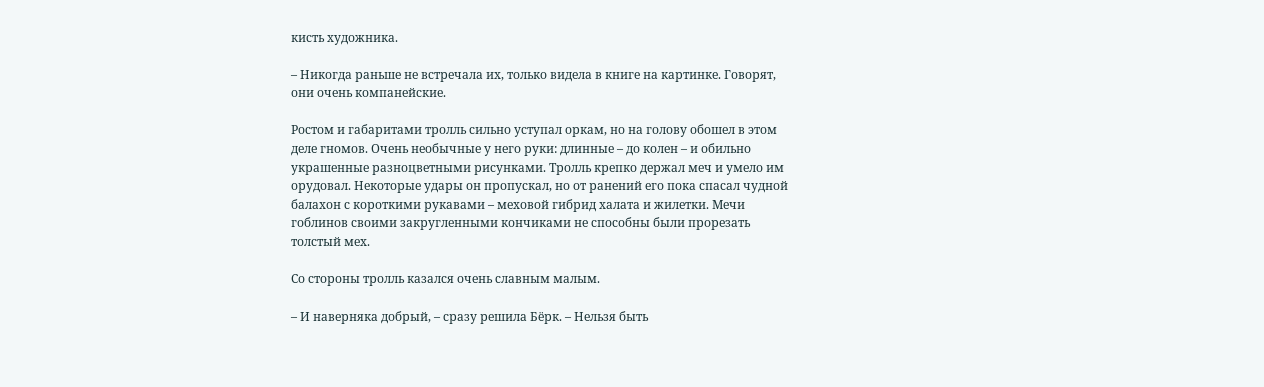кисть художника.

– Никогда раньше не встречала их, только видела в книге на картинке. Говорят, они очень компанейские.

Ростом и габаритами тролль сильно уступал оркам, но на голову обошел в этом деле гномов. Очень необычные у него руки: длинные – до колен – и обильно украшенные разноцветными рисунками. Тролль крепко держал меч и умело им орудовал. Некоторые удары он пропускал, но от ранений его пока спасал чудной балахон с короткими рукавами – меховой гибрид халата и жилетки. Мечи гоблинов своими закругленными кончиками не способны были прорезать толстый мех.

Со стороны тролль казался очень славным малым.

– И наверняка добрый, – сразу решила Бёрк. – Нельзя быть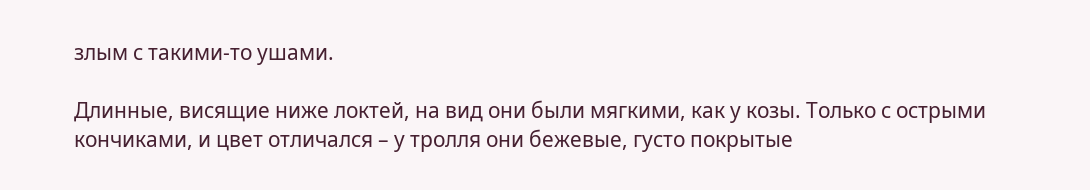злым с такими-то ушами.

Длинные, висящие ниже локтей, на вид они были мягкими, как у козы. Только с острыми кончиками, и цвет отличался – у тролля они бежевые, густо покрытые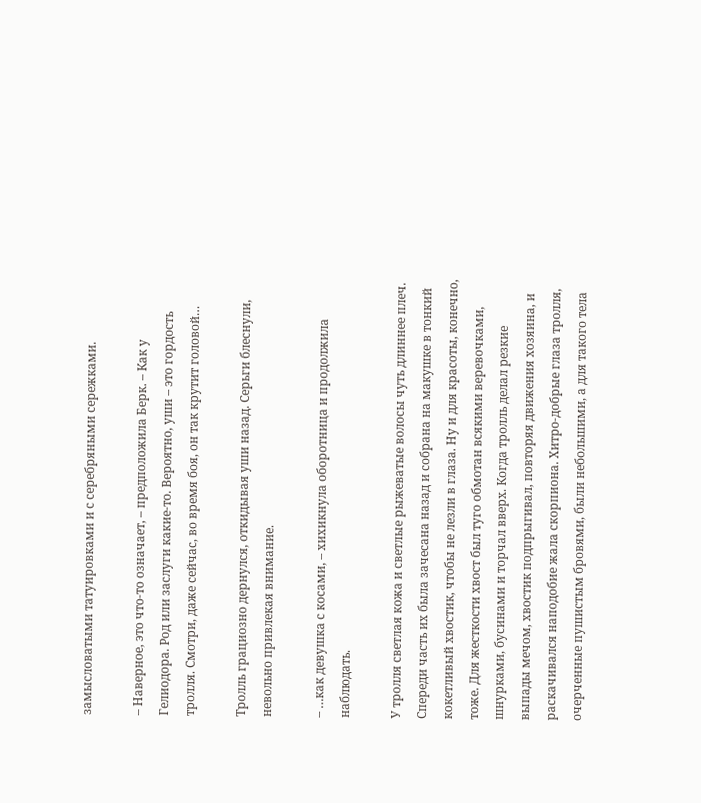замысловатыми татуировками и с серебряными сережками.

– Наверное, это что-то означает, – предположила Берк. – Как у Гелиодора. Род или заслуги какие-то. Вероятно, уши – это гордость тролля. Смотри, даже сейчас, во время боя, он так крутит головой…

Тролль грациозно дернулся, откидывая уши назад. Серьги блеснули, невольно привлекая внимание.

– …как девушка с косами, – хихикнула оборотница и продолжила наблюдать.

У тролля светлая кожа и светлые рыжеватые волосы чуть длиннее плеч. Спереди часть их была зачесана назад и собрана на макушке в тонкий кокетливый хвостик, чтобы не лезли в глаза. Ну и для красоты, конечно, тоже. Для жесткости хвост был туго обмотан всякими веревочками, шнурками, бусинами и торчал вверх. Когда тролль делал резкие выпады мечом, хвостик подпрыгивал, повторяя движения хозяина, и раскачивался наподобие жала скорпиона. Хитро-добрые глаза тролля, очерченные пушистым бровями, были небольшими, а для такого тела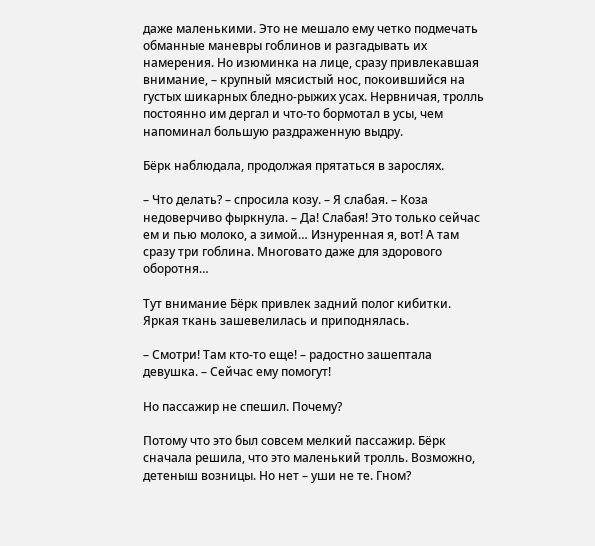даже маленькими. Это не мешало ему четко подмечать обманные маневры гоблинов и разгадывать их намерения. Но изюминка на лице, сразу привлекавшая внимание, – крупный мясистый нос, покоившийся на густых шикарных бледно-рыжих усах. Нервничая, тролль постоянно им дергал и что-то бормотал в усы, чем напоминал большую раздраженную выдру.

Бёрк наблюдала, продолжая прятаться в зарослях.

– Что делать? – спросила козу. – Я слабая. – Коза недоверчиво фыркнула. – Да! Слабая! Это только сейчас ем и пью молоко, а зимой… Изнуренная я, вот! А там сразу три гоблина. Многовато даже для здорового оборотня…

Тут внимание Бёрк привлек задний полог кибитки. Яркая ткань зашевелилась и приподнялась.

– Смотри! Там кто-то еще! – радостно зашептала девушка. – Сейчас ему помогут!

Но пассажир не спешил. Почему?

Потому что это был совсем мелкий пассажир. Бёрк сначала решила, что это маленький тролль. Возможно, детеныш возницы. Но нет – уши не те. Гном?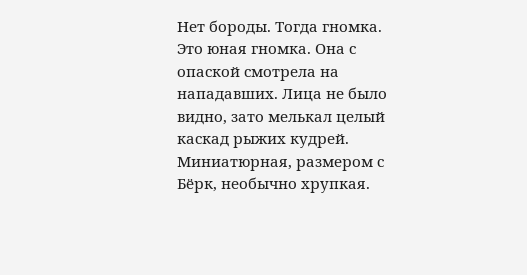Нет бороды. Тогда гномка. Это юная гномка. Она с опаской смотрела на нападавших. Лица не было видно, зато мелькал целый каскад рыжих кудрей. Миниатюрная, размером с Бёрк, необычно хрупкая.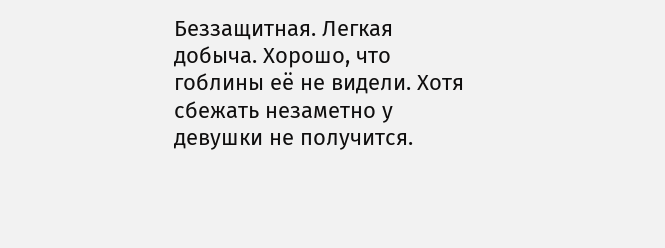Беззащитная. Легкая добыча. Хорошо, что гоблины её не видели. Хотя сбежать незаметно у девушки не получится.